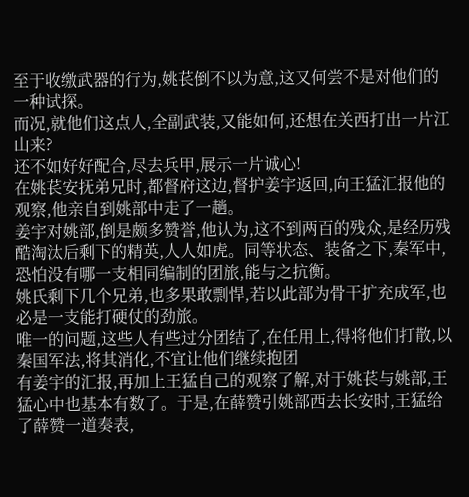至于收缴武器的行为,姚苌倒不以为意,这又何尝不是对他们的一种试探。
而况,就他们这点人,全副武装,又能如何,还想在关西打出一片江山来?
还不如好好配合,尽去兵甲,展示一片诚心!
在姚苌安抚弟兄时,都督府这边,督护姜宇返回,向王猛汇报他的观察,他亲自到姚部中走了一趟。
姜宇对姚部,倒是颇多赞誉,他认为,这不到两百的残众,是经历残酷淘汰后剩下的精英,人人如虎。同等状态、装备之下,秦军中,恐怕没有哪一支相同编制的团旅,能与之抗衡。
姚氏剩下几个兄弟,也多果敢剽悍,若以此部为骨干扩充成军,也必是一支能打硬仗的劲旅。
唯一的问题,这些人有些过分团结了,在任用上,得将他们打散,以秦国军法,将其消化,不宜让他们继续抱团
有姜宇的汇报,再加上王猛自己的观察了解,对于姚苌与姚部,王猛心中也基本有数了。于是,在薛赞引姚部西去长安时,王猛给了薛赞一道奏表,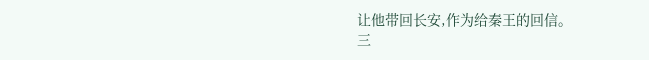让他带回长安,作为给秦王的回信。
三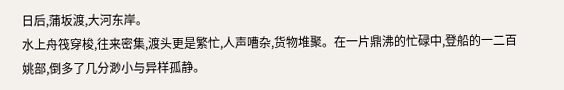日后,蒲坂渡,大河东岸。
水上舟筏穿梭,往来密集,渡头更是繁忙,人声嘈杂,货物堆聚。在一片鼎沸的忙碌中,登船的一二百姚部,倒多了几分渺小与异样孤静。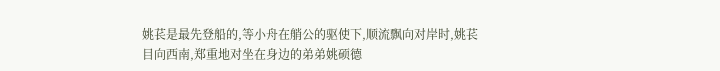姚苌是最先登船的,等小舟在艄公的驱使下,顺流飘向对岸时,姚苌目向西南,郑重地对坐在身边的弟弟姚硕德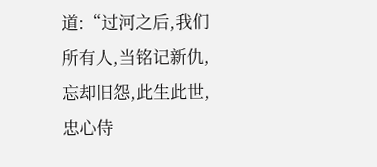道:“过河之后,我们所有人,当铭记新仇,忘却旧怨,此生此世,忠心侍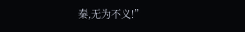秦,无为不义!”